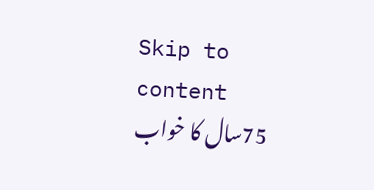Skip to content
75سال کا خواب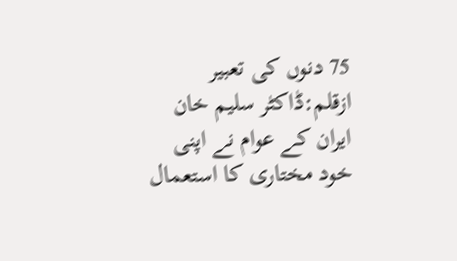75 دنوں کی تعبیر
ازقلم:ڈاکٹر سلیم خان
ایران کے عوام نے اپنی خود مختاری کا استعمال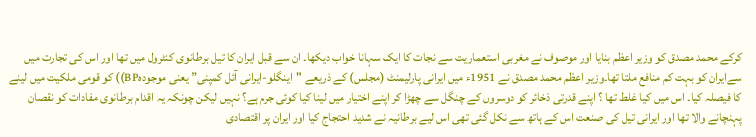کرکے محمد مصدق کو وزیر اعظم بنایا اور موصوف نے مغربی استعماریت سے نجات کا ایک سہانا خواب دیکھا۔ ان سے قبل ایران کا تیل برطانوی کنٹرول میں تھا اور اس کی تجارت میں سےایران کو بہت کم منافع ملتا تھا۔وزیر اعظم محمد مصدق نے 1951ء میں ایرانی پارلیمنٹ (مجلس) کے ذریعے "اینگلو-ایرانی آئل کمپنی” یعنی موجودہBP)) کو قومی ملکیت میں لینے کا فیصلہ کیا۔ اس میں کیا غلط تھا ؟ اپنے قدرتی ذخائر کو دوسروں کے چنگل سے چھڑا کر اپنے اختیار میں لینا کیا کوئی جرم ہے؟ نہیں لیکن چونکہ یہ اقدام برطانوی مفادات کو نقصان پہنچانے والا تھا اور ایرانی تیل کی صنعت اس کے ہاتھ سے نکل گئی تھی اس لیے برطانیہ نے شدید احتجاج کیا اور ایران پر اقتصادی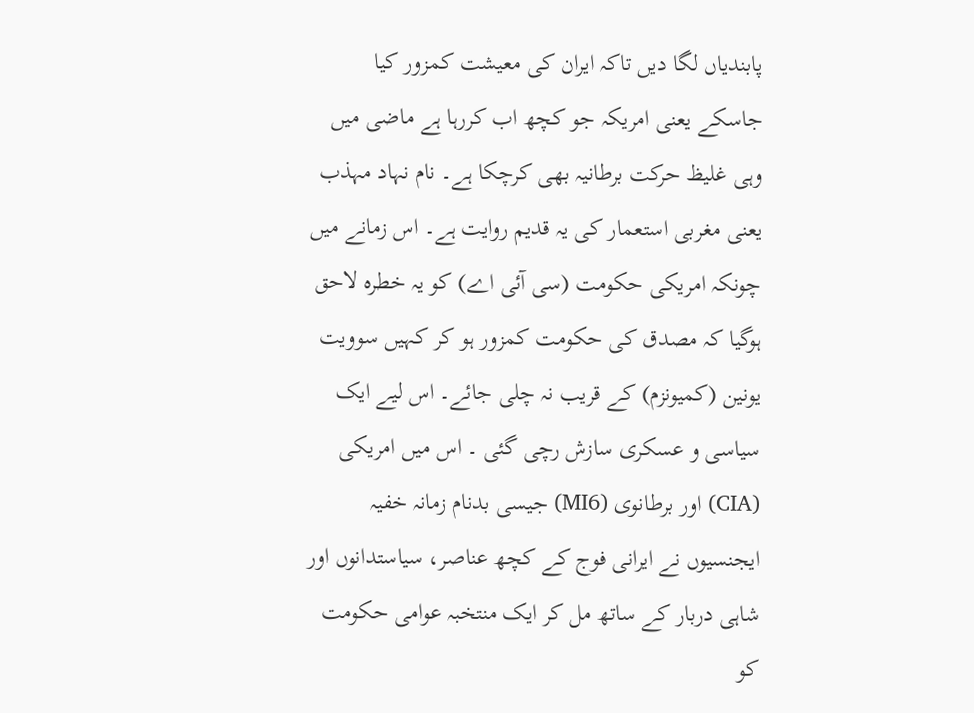پابندیاں لگا دیں تاکہ ایران کی معیشت کمزور کیا جاسکے یعنی امریکہ جو کچھ اب کررہا ہے ماضی میں وہی غلیظ حرکت برطانیہ بھی کرچکا ہے۔ نام نہاد مہذب یعنی مغربی استعمار کی یہ قدیم روایت ہے۔ اس زمانے میں چونکہ امریکی حکومت (سی آئی اے) کو یہ خطرہ لاحق ہوگیا کہ مصدق کی حکومت کمزور ہو کر کہیں سوویت یونین (کمیونزم) کے قریب نہ چلی جائے۔ اس لیے ایک سیاسی و عسکری سازش رچی گئی ۔ اس میں امریکی (CIA) اور برطانوی (MI6) جیسی بدنام زمانہ خفیہ ایجنسیوں نے ایرانی فوج کے کچھ عناصر، سیاستدانوں اور شاہی دربار کے ساتھ مل کر ایک منتخبہ عوامی حکومت کو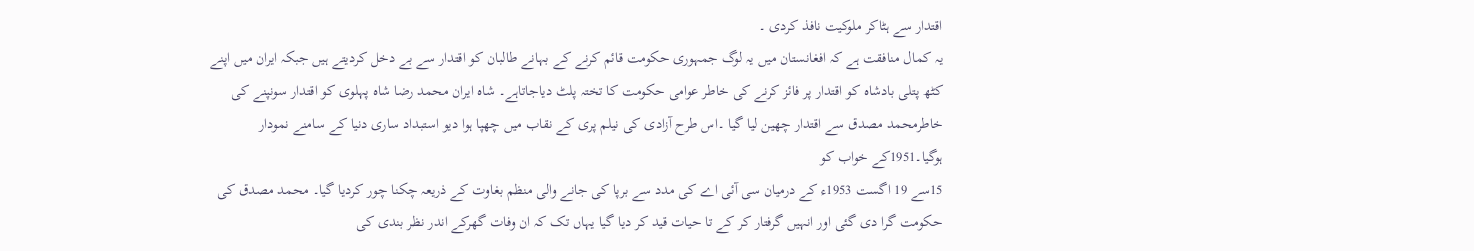اقتدار سے ہٹاکر ملوکیت نافذ کردی ۔
یہ کمال منافقت ہے کہ افغانستان میں یہ لوگ جمہوری حکومت قائم کرنے کے بہانے طالبان کو اقتدار سے بے دخل کردیتے ہیں جبکہ ایران میں اپنے کٹھ پتلی بادشاہ کو اقتدار پر فائز کرنے کی خاطر عوامی حکومت کا تختہ پلٹ دیاجاتاہے۔ شاہ ایران محمد رضا شاہ پہلوی کو اقتدار سونپنے کی خاطرمحمد مصدق سے اقتدار چھین لیا گیا ۔اس طرح آزادی کی نیلم پری کے نقاب میں چھپا ہوا دیو استبداد ساری دنیا کے سامنے نمودار ہوگیا۔1951کے خواب کو
15سے 19 اگست 1953ء کے درمیان سی آئی اے کی مدد سے برپا کی جانے والی منظم بغاوت کے ذریعہ چکنا چور کردیا گیا۔ محمد مصدق کی حکومت گرا دی گئی اور انہیں گرفتار کر کے تا حیات قید کر دیا گیا یہاں تک کہ ان وفات گھرکے اندر نظر بندی کی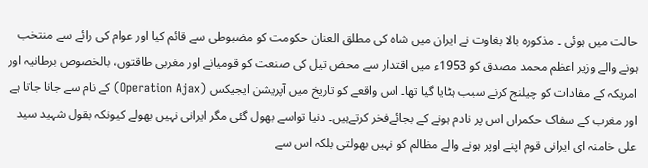حالت میں ہوئی ۔ مذکورہ بالا بغاوت نے ایران میں شاہ کی مطلق العنان حکومت کو مضبوطی سے قائم کیا اور عوام کی رائے سے منتخب ہونے والے وزیر اعظم محمد مصدق کو 1953ء میں اقتدار سے محض تیل کی صنعت کو قومیانے اور مغربی طاقتوں، بالخصوص برطانیہ اور امریکہ کے مفادات کو چیلنج کرنے سبب ہٹایا گیا تھا۔ اس واقعے کو تاریخ میں آپریشن ایجیکس (Operation Ajax) کے نام سے جانا جاتا ہے اور مغرب کے سفاک حکمراں اس پر نادم ہونے کے بجائےفخر کرتےہیں۔ دنیا تواسے بھول گئی مگر ایرانی نہیں بھولے کیونکہ بقول شہید سید علی خامنہ ای ایرانی قوم اپنے اوپر ہونے والے مظالم کو نہیں بھولتی بلکہ اس سے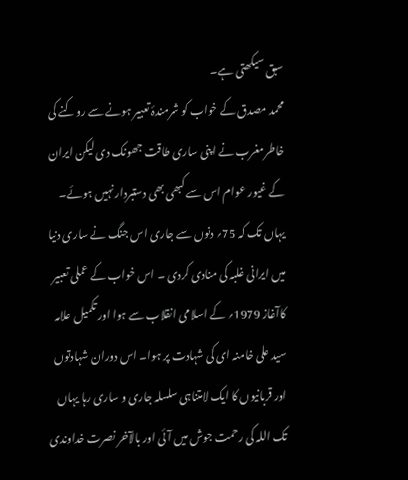سبق سیکھتی ہے۔
محمد مصدق کے خواب کو شرمندۂ تعبیر ہونے سے روکنے کی خاطرمغرب نے اپنی ساری طاقت جھونک دی لیکن ایران کے غیور عوام اس سے کبھی بھی دستبردار نہیں ہوئے۔ یہاں تک کہ 75؍ دنوں سے جاری اس جنگ نے ساری دنیا میں ایرانی غلبہ کی منادی کردی ۔ اس خواب کے عملی تعبیر کاآغاز 1979؍ کے اسلامی انقلاب سے ہوا اور تکمیل علامہ سید علی خامنہ ای کی شہادت پر ہوا۔ اس دوران شہادتوں اور قربانیوں کا ایک لامتناہی سلسلہ جاری و ساری رہا یہاں تک اللہ کی رحمت جوش میں آئی اور بالآخر نصرت خداوندی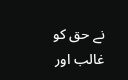نے حق کو غالب اور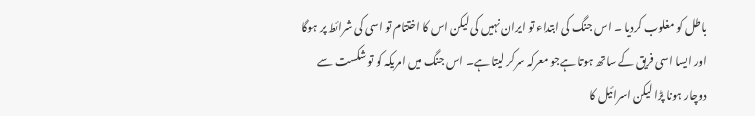باطل کو مغلوب کردیا ۔ اس جنگ کی ابتداء تو ایران نہیں کی لیکن اس کا اختتام تو اسی کی شرائط پر ہوگا اور ایسا اسی فریق کے ساتھ ہوتا ہےجو معرکہ سرکر لیتا ہے۔ اس جنگ میں امریکہ کو تو شکست سے دوچار ہونا پڑا لیکن اسرائیل کا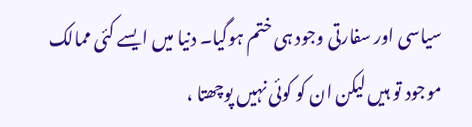سیاسی اور سفارتی وجود ہی ختم ہوگیا۔ دنیا میں ایسے کئی ممالک موجود تو ہیں لیکن ان کو کوئی نہیں پوچھتا ،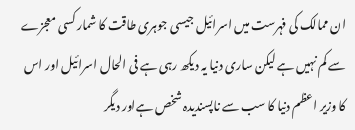ان ممالک کی فہرست میں اسرائیل جیسی جوہری طاقت کا شمار کسی معجزے سے کم نہیں ہے لیکن ساری دنیا یہ دیکھ رہی ہے فی الحال اسرائیل اور اس کا وزیر اعظم دنیا کا سب سے ناپسندیدہ شخص ہےاور دیگر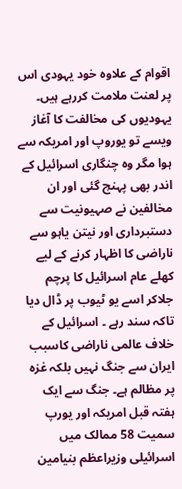اقوام کے علاوہ خود یہودی اس پر لعنت ملامت کررہے ہیں۔
یہودیوں کی مخالفت کا آغاز ویسے تو یوروپ اور امریکہ سے ہوا مگر وہ چنگاری اسرائیل کے اندر بھی پہنچ گئی اور ان مخالفین نے صہیونیت سے دستبرداری اور نیتن یاہو سے ناراضی کا اظہار کرنے کے لیے کھلے عام اسرائیل کا پرچم جلاکر اسے یو ٹیوب پر ڈال دیا تاکہ سند رہے ۔ اسرائیل کے خلاف عالمی ناراضی کاسبب ایران سے جنگ نہیں بلکہ غزہ پر مظالم ہے۔ جنگ سے ایک ہفتہ قبل امریکہ اور یورپ سمیت 58 ممالک میں اسرائیلی وزیراعظم بنیامین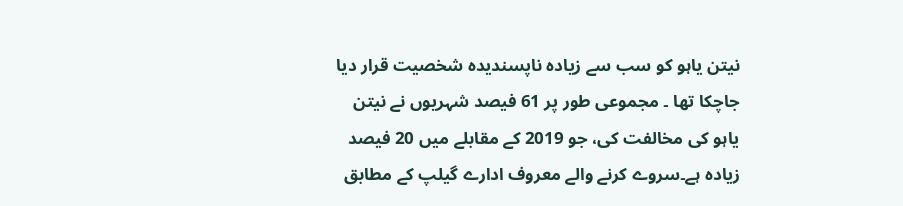نیتن یاہو کو سب سے زیادہ ناپسندیدہ شخصیت قرار دیا جاچکا تھا ۔ مجموعی طور پر 61 فیصد شہریوں نے نیتن یاہو کی مخالفت کی، جو 2019 کے مقابلے میں 20 فیصد زیادہ ہے۔سروے کرنے والے معروف ادارے گیلپ کے مطابق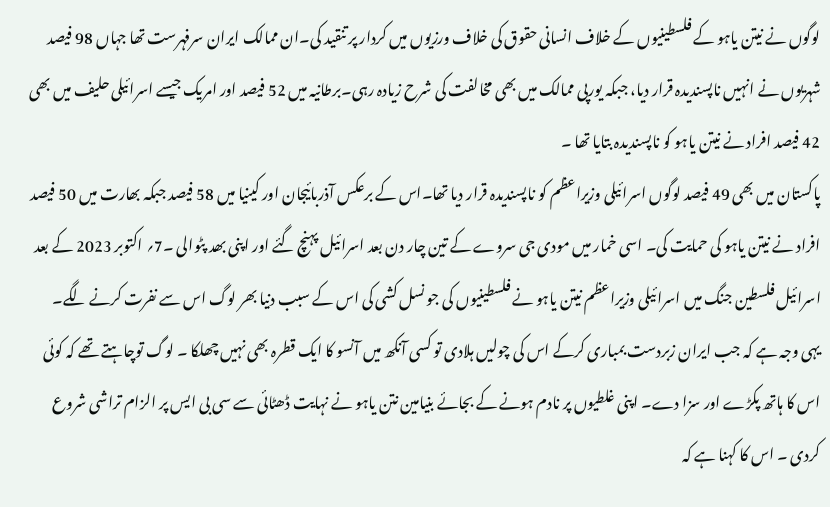لوگوں نے نیتن یاہو کے فلسطینیوں کے خلاف انسانی حقوق کی خلاف ورزیوں میں کردار پر تنقید کی۔ان ممالک ایران سرفہرست تھا جہاں 98 فیصد شہریوں نے انہیں ناپسندیدہ قرار دیا، جبکہ یورپی ممالک میں بھی مخالفت کی شرح زیادہ رہی۔برطانیہ میں 52 فیصد اور امریک جیسے اسرائیلی حلیف میں بھی 42 فیصد افراد نے نیتن یاہو کو ناپسندیدہ بتایا تھا ۔
پاکستان میں بھی 49 فیصد لوگوں اسرائیلی وزیراعظم کو ناپسندیدہ قرار دیا تھا۔اس کے برعکس آذربائیجان اور کینیا میں 58 فیصد جبکہ بھارت میں 50 فیصد افراد نے نیتن یاہو کی حمایت کی۔ اسی خمار میں مودی جی سروے کے تین چار دن بعد اسرائیل پہنچ گئے اور اپنی بھد پٹوالی ۔7؍ اکتوبر 2023 کے بعد اسرائیل فلسطین جنگ میں اسرائیلی وزیراعظم نیتن یاہو نے فلسطینیوں کی جو نسل کشی کی اس کے سبب دنیا بھر لوگ اس سے نفرت کرنے لگے۔ یہی وجہ ہے کہ جب ایران زبردست بمباری کرکے اس کی چولیں ہلادی تو کسی آنکھ میں آنسو کا ایک قطرہ بھی نہیں چھلکا ۔ لوگ توچاہتے تھے کہ کوئی اس کا ہاتھ پکڑے اور سزا دے۔ اپنی غلطیوں پر نادم ہونے کے بجائے بنیامین نتن یاہو نے نہایت ڈھٹائی سے سی بی ایس پر الزام تراشی شروع کردی ۔ اس کا کہنا ہے کہ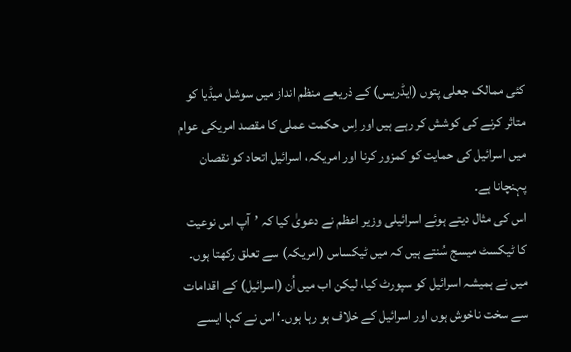کئی ممالک جعلی پتوں (ایڈریس) کے ذریعے منظم انداز میں سوشل میڈیا کو متاثر کرنے کی کوشش کر رہے ہیں اور اِس حکمت عملی کا مقصد امریکی عوام میں اسرائیل کی حمایت کو کمزور کرنا اور امریکہ، اسرائیل اتحاد کو نقصان پہنچانا ہے۔
اس کی مثال دیتے ہوئے اسرائیلی وزیر اعظم نے دعویٰ کیا کہ ’آپ اس نوعیت کا ٹیکسٹ میسج سُنتے ہیں کہ میں ٹیکساس (امریکہ) سے تعلق رکھتا ہوں۔ میں نے ہمیشہ اسرائیل کو سپورٹ کیا، لیکن اب میں اُن (اسرائیل) کے اقدامات سے سخت ناخوش ہوں اور اسرائیل کے خلاف ہو رہا ہوں۔‘ اس نے کہا ایسے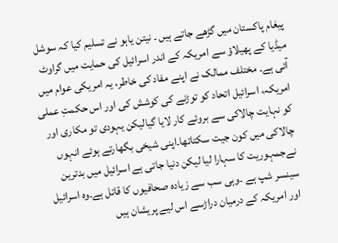پیغام پاکستان میں گڑھے جاتے ہیں ۔ نیتن یاہو نے تسلیم کیا کہ سوشل میڈیا کے پھیلاؤ سے امریکہ کے اندر اسرائیل کی حمایت میں گراوٹ آئی ہے۔ مختلف ممالک نے اپنے مفاد کی خاطر، یہ امریکی عوام میں امریکہ، اسرائیل اتحاد کو توڑنے کی کوشش کی اور اس حکمتِ عملی کو نہایت چالاکی سے بروئے کار لایا گیالیکن یہودی تو مکاری اور چالاکی میں کون جیت سکتاتھا۔اپنی شیخی بگھارتے ہوئے انہوں نےجمہوریت کا سہارا لیا لیکن دنیا جاتی ہے اسرائیل میں بدترین سینسر شپ ہے ۔وہی سب سے زیادہ صحافیوں کا قاتل ہے۔وہ اسرائیل اور امریکہ کے درمیان دراڑسے اس لیے پریشان ہیں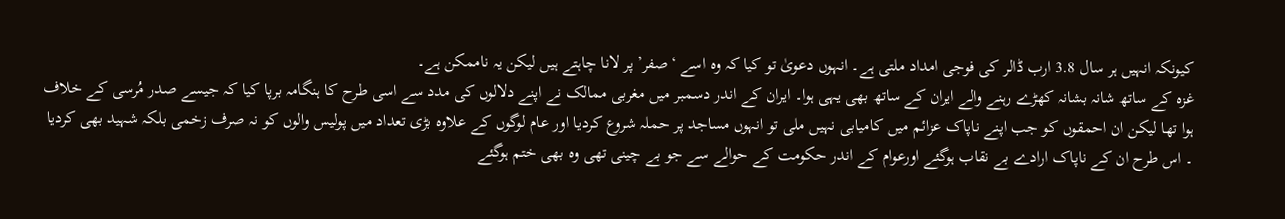کیونکہ انہیں ہر سال 3.8 ارب ڈالر کی فوجی امداد ملتی ہے۔ انہوں دعویٰ تو کیا کہ وہ اسے ‘صفر’ پر لانا چاہتے ہیں لیکن یہ ناممکن ہے۔
غزہ کے ساتھ شانہ بشانہ کھڑے رہنے والے ایران کے ساتھ بھی یہی ہوا۔ ایران کے اندر دسمبر میں مغربی ممالک نے اپنے دلالوں کی مدد سے اسی طرح کا ہنگامہ برپا کیا کہ جیسے صدر مُرسی کے خلاف ہوا تھا لیکن ان احمقوں کو جب اپنے ناپاک عزائم میں کامیابی نہیں ملی تو انہوں مساجد پر حملہ شروع کردیا اور عام لوگوں کے علاوہ بڑی تعداد میں پولیس والوں کو نہ صرف زخمی بلکہ شہید بھی کردیا ۔ اس طرح ان کے ناپاک ارادے بے نقاب ہوگئے اورعوام کے اندر حکومت کے حوالے سے جو بے چینی تھی وہ بھی ختم ہوگئے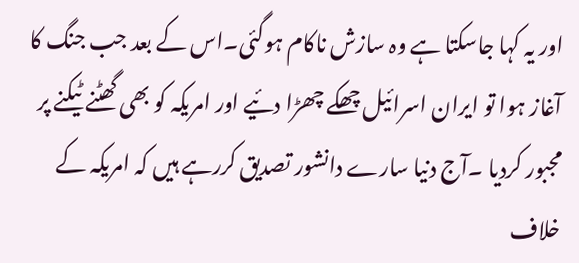اور یہ کہا جاسکتا ہے وہ سازش ناکام ہوگئی۔اس کے بعد جب جنگ کا آغاز ہوا تو ایران اسرائیل چھکے چھڑا دئیے اور امریکہ کو بھی گھٹنے ٹیکنے پر مجبور کردیا ۔آج دنیا سارے دانشور تصدیق کررہے ہیں کہ امریکہ کے خلاف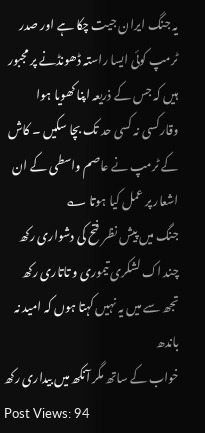یہ جنگ ایران جیت چکا ہے اور صدر ٹرمپ کوئی ایسا راستہ ڈھونڈنے پر مجبور ہیں کہ جس کے ذریعہ اپنا کھویا ہوا وقارکسی نہ کسی حد تک بچا سکیں ۔ کاش کے ٹرمپ نے عاصم واسطی کے ان اشعار پر عمل کیا ہوتا ؎
جنگ میں پیش نظر فتح کی دشواری رکھ چند اک لشکری تیموری و تاتاری رکھ
تجھ سے میں یہ نہیں کہتا ہوں کہ امید نہ باندھ
خواب کے ساتھ مگر آنکھ میں بیداری رکھ
Post Views: 94